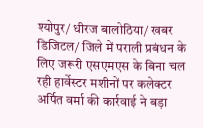श्योपुर/ धीरज बालोठिया/ खबर डिजिटल/ जिले में पराली प्रबंधन के लिए जरूरी एसएमएस के बिना चल रही हार्वेस्टर मशीनों पर कलेक्टर अर्पित वर्मा की कार्रवाई ने बड़ा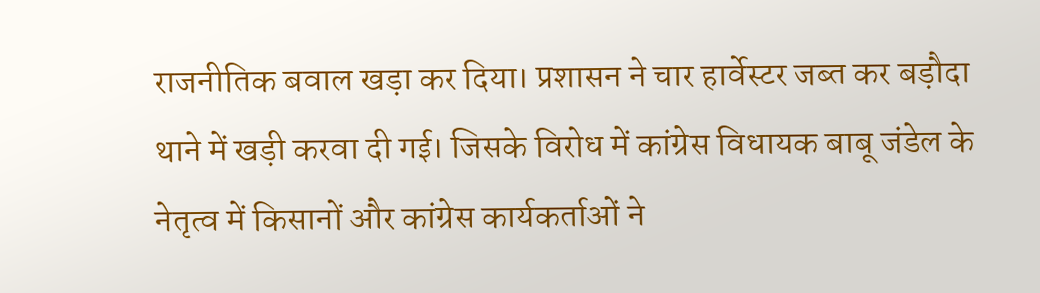राजनीतिक बवाल खड़ा कर दिया। प्रशासन ने चार हार्वेस्टर जब्त कर बड़ौदा थाने में खड़ी करवा दी गई। जिसके विरोध में कांग्रेस विधायक बाबू जंडेल के नेतृत्व में किसानों और कांग्रेस कार्यकर्ताओं ने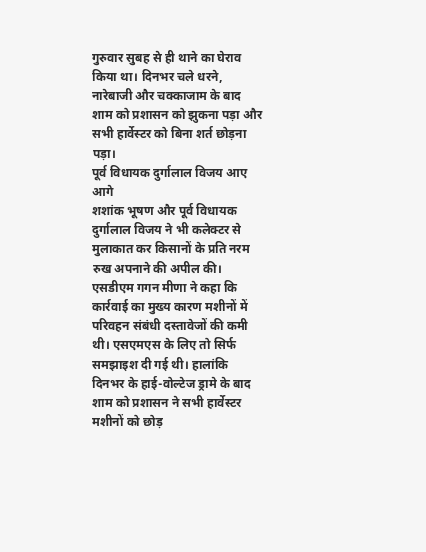गुरुवार सुबह से ही थाने का घेराव किया था। दिनभर चले धरने, नारेबाजी और चक्काजाम के बाद शाम को प्रशासन को झुकना पड़ा और सभी हार्वेस्टर को बिना शर्त छोड़ना पड़ा।
पूर्व विधायक दुर्गालाल विजय आए आगे
शशांक भूषण और पूर्व विधायक दुर्गालाल विजय ने भी कलेक्टर से मुलाकात कर किसानों के प्रति नरम रुख अपनाने की अपील की। एसडीएम गगन मीणा ने कहा कि कार्रवाई का मुख्य कारण मशीनों में परिवहन संबंधी दस्तावेजों की कमी थी। एसएमएस के लिए तो सिर्फ समझाइश दी गई थी। हालांकि दिनभर के हाई-वोल्टेज ड्रामे के बाद शाम को प्रशासन ने सभी हार्वेस्टर मशीनों को छोड़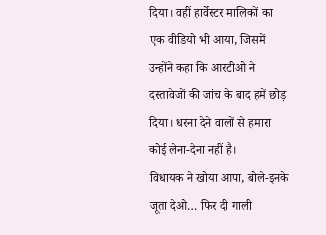दिया। वहीं हार्वेस्टर मालिकों का एक वीडियो भी आया, जिसमें उन्होंने कहा कि आरटीओ ने दस्तावेजों की जांच के बाद हमें छोड़ दिया। धरना देने वालों से हमारा कोई लेना-देना नहीं है।
विधायक ने खोया आपा, बोले-इनके जूता देओ… फिर दी गाली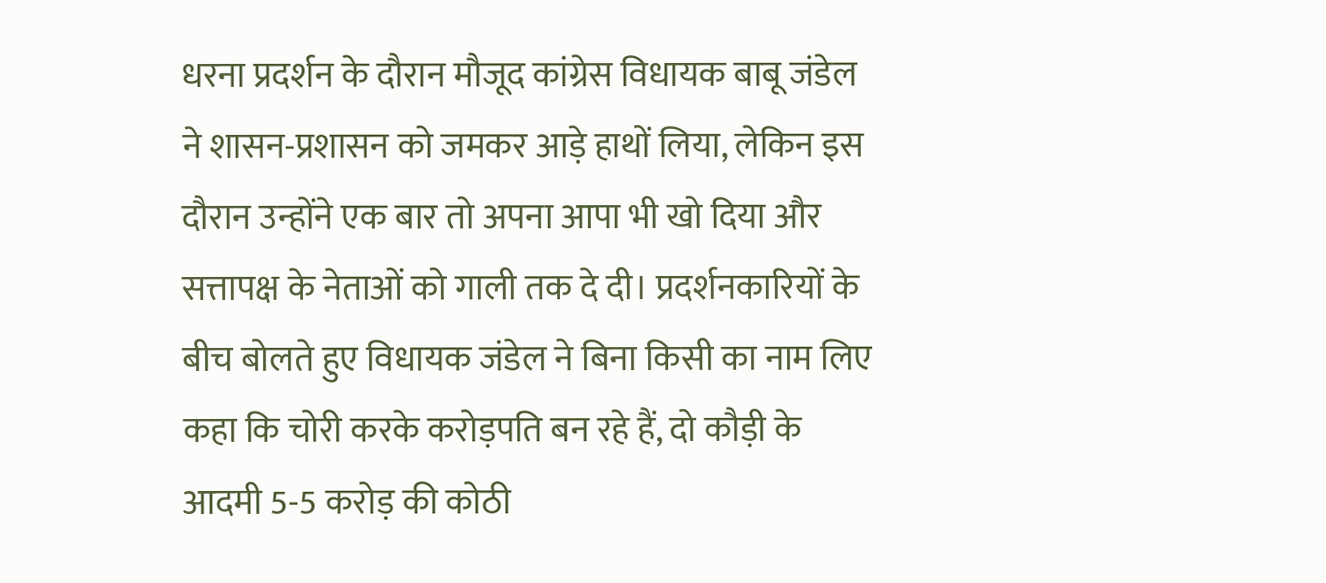धरना प्रदर्शन के दौरान मौजूद कांग्रेस विधायक बाबू जंडेल ने शासन-प्रशासन को जमकर आड़े हाथों लिया, लेकिन इस दौरान उन्होंने एक बार तो अपना आपा भी खो दिया और सत्तापक्ष के नेताओं को गाली तक दे दी। प्रदर्शनकारियों के बीच बोलते हुए विधायक जंडेल ने बिना किसी का नाम लिए कहा कि चोरी करके करोड़पति बन रहे हैं, दो कौड़ी के आदमी 5-5 करोड़ की कोठी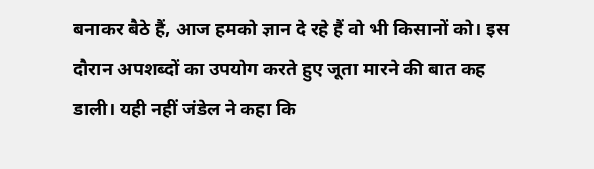बनाकर बैठे हैं, आज हमको ज्ञान दे रहे हैं वो भी किसानों को। इस दौरान अपशब्दों का उपयोग करते हुए जूता मारने की बात कह डाली। यही नहीं जंडेल ने कहा कि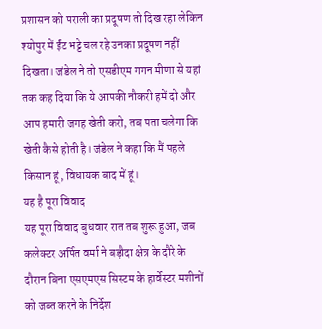प्रशासन को पराली का प्रदूषण तो दिख रहा लेकिन श्योपुर में ईंट भट्टे चल रहे उनका प्रदूषण नहीं दिखता। जंडेल ने तो एसडीएम गगन मीणा से यहां तक कह दिया कि ये आपकी नौकरी हमें दो और आप हमारी जगह खेती करो, तब पता चलेगा कि खेती कैसे होती है। जंडेल ने कहा कि मैं पहले किसान हूं, विधायक बाद में हूं।
यह है पूरा विवाद
यह पूरा विवाद बुधवार रात तब शुरू हुआ, जब कलेक्टर अर्पित वर्मा ने बड़ौदा क्षेत्र के दौरे के दौरान बिना एसएमएस सिस्टम के हार्वेस्टर मशीनों को जब्त करने के निर्देश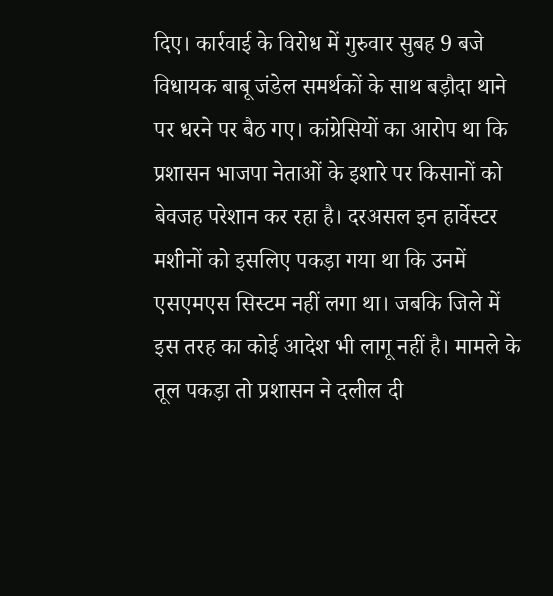दिए। कार्रवाई के विरोध में गुरुवार सुबह 9 बजे विधायक बाबू जंडेल समर्थकों के साथ बड़ौदा थाने पर धरने पर बैठ गए। कांग्रेसियों का आरोप था कि प्रशासन भाजपा नेताओं के इशारे पर किसानों को बेवजह परेशान कर रहा है। दरअसल इन हार्वेस्टर मशीनों को इसलिए पकड़ा गया था कि उनमें एसएमएस सिस्टम नहीं लगा था। जबकि जिले में इस तरह का कोई आदेश भी लागू नहीं है। मामले के तूल पकड़ा तो प्रशासन ने दलील दी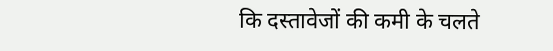कि दस्तावेजों की कमी के चलते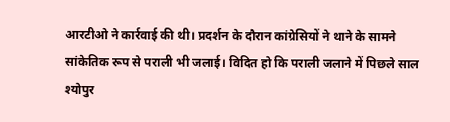आरटीओ ने कार्रवाई की थी। प्रदर्शन के दौरान कांग्रेसियों ने थाने के सामने सांकेतिक रूप से पराली भी जलाई। विदित हो कि पराली जलाने में पिछले साल श्योपुर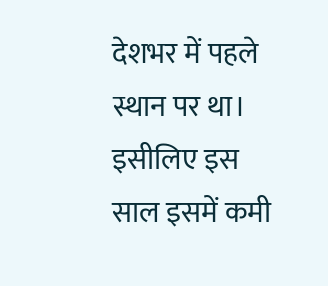देशभर में पहले स्थान पर था। इसीलिए इस साल इसमें कमी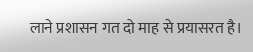लाने प्रशासन गत दो माह से प्रयासरत है।